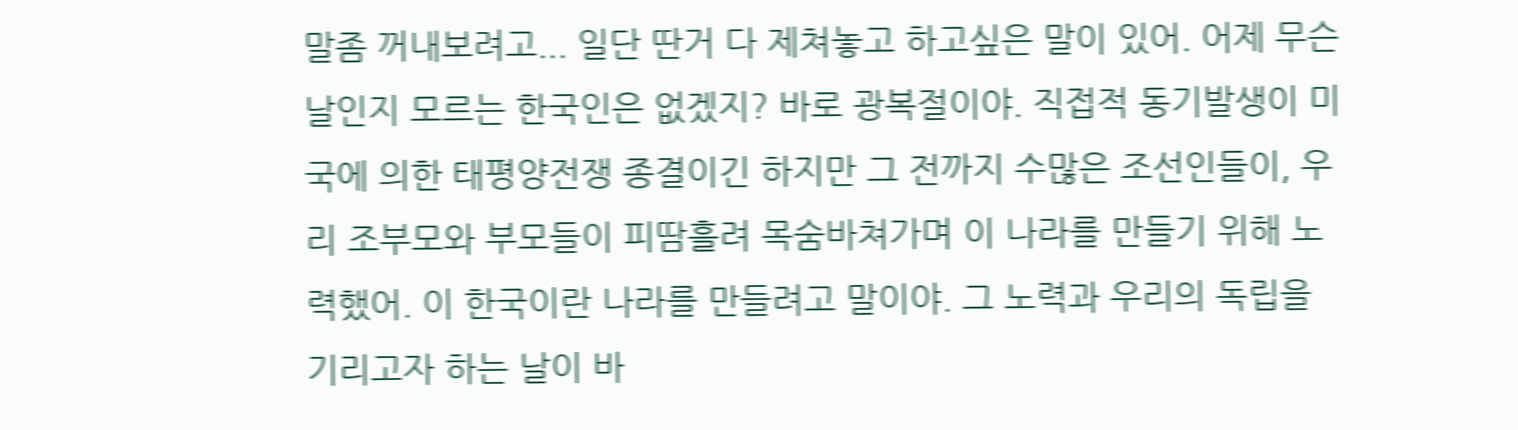말좀 꺼내보려고... 일단 딴거 다 제쳐놓고 하고싶은 말이 있어. 어제 무슨날인지 모르는 한국인은 없겠지? 바로 광복절이야. 직접적 동기발생이 미국에 의한 태평양전쟁 종결이긴 하지만 그 전까지 수많은 조선인들이, 우리 조부모와 부모들이 피땀흘려 목숨바쳐가며 이 나라를 만들기 위해 노력했어. 이 한국이란 나라를 만들려고 말이야. 그 노력과 우리의 독립을 기리고자 하는 날이 바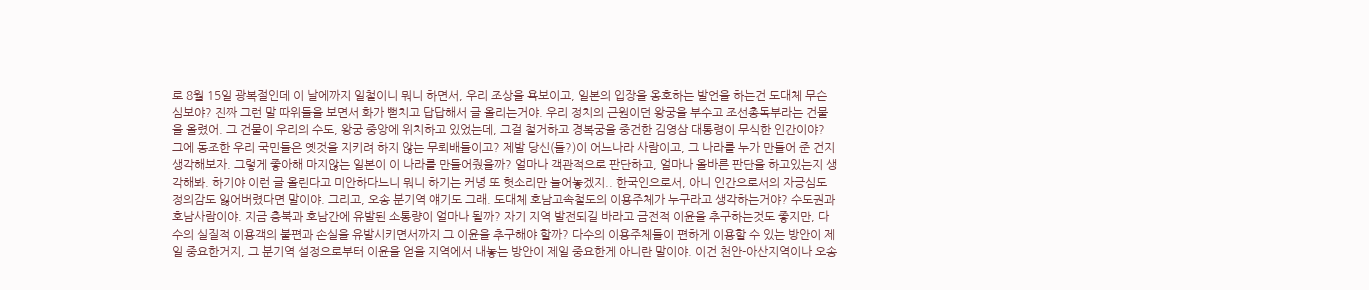로 8월 15일 광복절인데 이 날에까지 일철이니 뭐니 하면서, 우리 조상을 욕보이고, 일본의 입장을 옹호하는 발언을 하는건 도대체 무슨 심보야? 진짜 그런 말 따위들을 보면서 화가 뻗치고 답답해서 글 올리는거야. 우리 정치의 근원이던 왕궁을 부수고 조선총독부라는 건물을 올렸어. 그 건물이 우리의 수도, 왕궁 중앙에 위치하고 있었는데, 그걸 철거하고 경복궁을 중건한 김영삼 대통령이 무식한 인간이야? 그에 동조한 우리 국민들은 옛것을 지키려 하지 않는 무뢰배들이고? 제발 당신(들?)이 어느나라 사람이고, 그 나라를 누가 만들어 준 건지 생각해보자. 그렇게 좋아해 마지않는 일본이 이 나라를 만들어줬을까? 얼마나 객관적으로 판단하고, 얼마나 올바른 판단을 하고있는지 생각해봐. 하기야 이런 글 올린다고 미안하다느니 뭐니 하기는 커녕 또 헛소리만 늘어놓겠지.. 한국인으로서, 아니 인간으로서의 자긍심도 정의감도 잃어버렸다면 말이야. 그리고, 오송 분기역 얘기도 그래. 도대체 호남고속철도의 이용주체가 누구라고 생각하는거야? 수도권과 호남사람이야. 지금 충북과 호남간에 유발된 소통량이 얼마나 될까? 자기 지역 발전되길 바라고 금전적 이윤을 추구하는것도 좋지만, 다수의 실질적 이용객의 불편과 손실을 유발시키면서까지 그 이윤을 추구해야 할까? 다수의 이용주체들이 편하게 이용할 수 있는 방안이 제일 중요한거지, 그 분기역 설정으로부터 이윤을 얻을 지역에서 내놓는 방안이 제일 중요한게 아니란 말이야. 이건 천안-아산지역이나 오송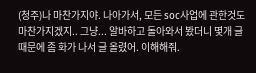(청주)나 마찬가지야. 나아가서, 모든 soc사업에 관한것도 마찬가지겠지.. 그냥... 알바하고 돌아와서 봤더니 몇개 글 때문에 좀 화가 나서 글 올렸어. 이해해줘.